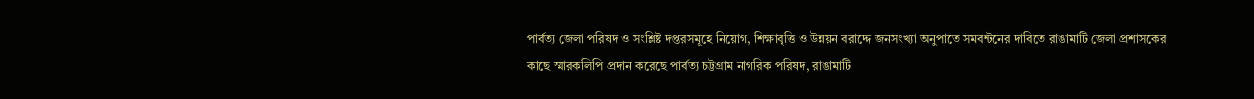পার্বত্য জেলা পরিষদ ও সংশ্লিষ্ট দপ্তরসমূহে নিয়োগ, শিক্ষাবৃত্তি ও উন্নয়ন বরাদ্দে জনসংখ্যা অনুপাতে সমবন্টনের দাবিতে রাঙামাটি জেলা প্রশাসকের কাছে স্মারকলিপি প্রদান করেছে পার্বত্য চট্টগ্রাম নাগরিক পরিষদ, রাঙামাটি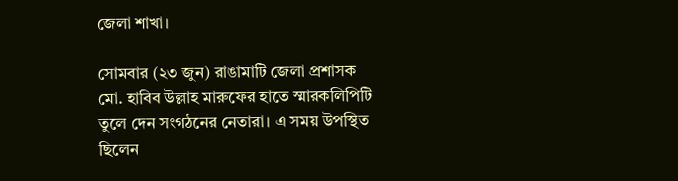জেলা শাখা।

সোমবার (২৩ জুন) রাঙামাটি জেলা প্রশাসক মো. হাবিব উল্লাহ মারুফের হাতে স্মারকলিপিটি তুলে দেন সংগঠনের নেতারা। এ সময় উপস্থিত ছিলেন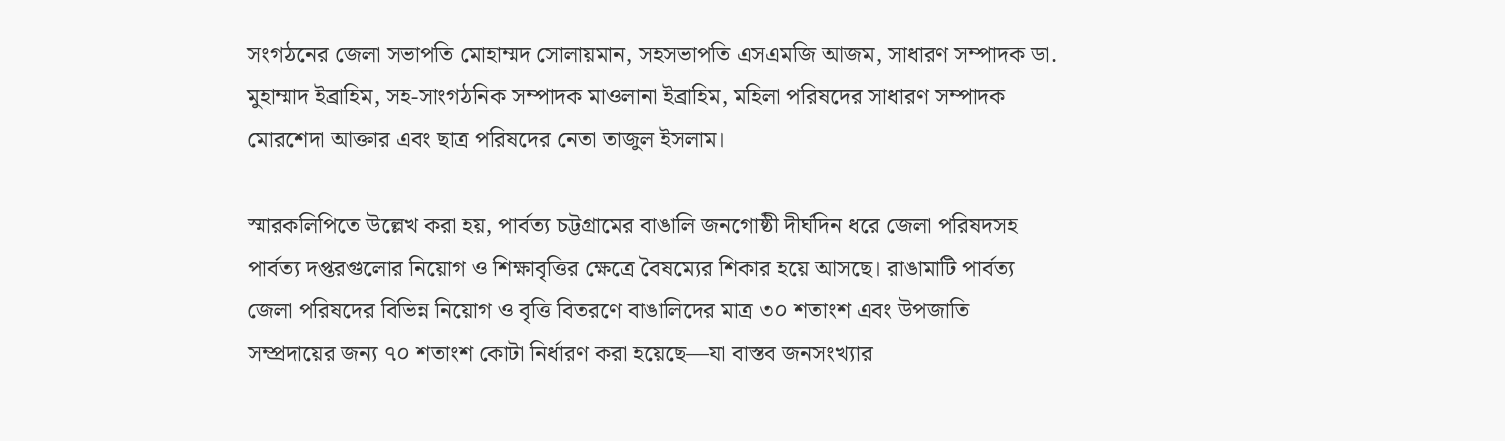সংগঠনের জেলা সভাপতি মোহাম্মদ সোলায়মান, সহসভাপতি এসএমজি আজম, সাধারণ সম্পাদক ডা. মুহাম্মাদ ইব্রাহিম, সহ-সাংগঠনিক সম্পাদক মাওলানা ইব্রাহিম, মহিলা পরিষদের সাধারণ সম্পাদক মোরশেদা আক্তার এবং ছাত্র পরিষদের নেতা তাজুল ইসলাম।

স্মারকলিপিতে উল্লেখ করা হয়, পার্বত্য চট্টগ্রামের বাঙালি জনগোষ্ঠী দীর্ঘদিন ধরে জেলা পরিষদসহ পার্বত্য দপ্তরগুলোর নিয়োগ ও শিক্ষাবৃত্তির ক্ষেত্রে বৈষম্যের শিকার হয়ে আসছে। রাঙামাটি পার্বত্য জেলা পরিষদের বিভিন্ন নিয়োগ ও বৃত্তি বিতরণে বাঙালিদের মাত্র ৩০ শতাংশ এবং উপজাতি সম্প্রদায়ের জন্য ৭০ শতাংশ কোটা নির্ধারণ করা হয়েছে—যা বাস্তব জনসংখ্যার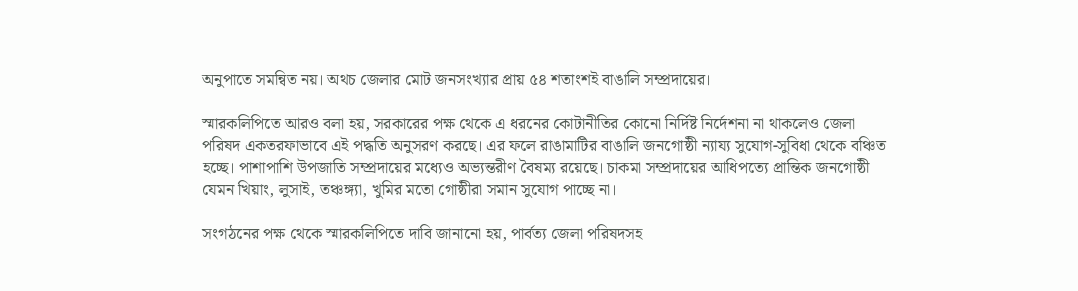অনুপাতে সমন্বিত নয়। অথচ জেলার মোট জনসংখ্যার প্রায় ৫৪ শতাংশই বাঙালি সম্প্রদায়ের।

স্মারকলিপিতে আরও বলা হয়, সরকারের পক্ষ থেকে এ ধরনের কোটানীতির কোনো নির্দিষ্ট নির্দেশনা না থাকলেও জেলা পরিষদ একতরফাভাবে এই পদ্ধতি অনুসরণ করছে। এর ফলে রাঙামাটির বাঙালি জনগোষ্ঠী ন্যায্য সুযোগ-সুবিধা থেকে বঞ্চিত হচ্ছে। পাশাপাশি উপজাতি সম্প্রদায়ের মধ্যেও অভ্যন্তরীণ বৈষম্য রয়েছে। চাকমা সম্প্রদায়ের আধিপত্যে প্রান্তিক জনগোষ্ঠী যেমন খিয়াং, লুসাই, তঞ্চঙ্গ্যা, খুমির মতো গোষ্ঠীরা সমান সুযোগ পাচ্ছে না।

সংগঠনের পক্ষ থেকে স্মারকলিপিতে দাবি জানানো হয়, পার্বত্য জেলা পরিষদসহ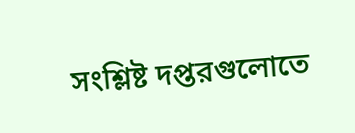সংশ্লিষ্ট দপ্তরগুলোতে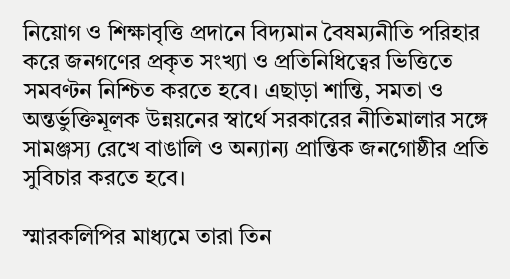নিয়োগ ও শিক্ষাবৃত্তি প্রদানে বিদ্যমান বৈষম্যনীতি পরিহার করে জনগণের প্রকৃত সংখ্যা ও প্রতিনিধিত্বের ভিত্তিতে সমবণ্টন নিশ্চিত করতে হবে। এছাড়া শান্তি, সমতা ও অন্তর্ভুক্তিমূলক উন্নয়নের স্বার্থে সরকারের নীতিমালার সঙ্গে সামঞ্জস্য রেখে বাঙালি ও অন্যান্য প্রান্তিক জনগোষ্ঠীর প্রতি সুবিচার করতে হবে।

স্মারকলিপির মাধ্যমে তারা তিন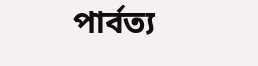পার্বত্য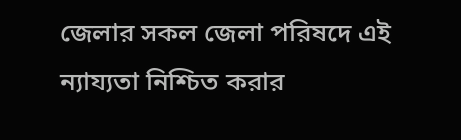জেলার সকল জেলা পরিষদে এই ন্যায্যতা নিশ্চিত করার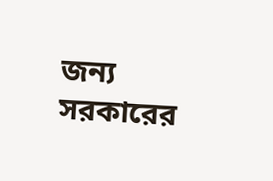জন্য সরকারের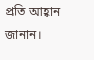প্রতি আহ্বান জানান।